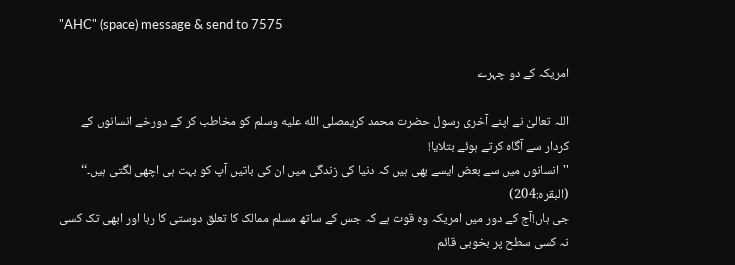"AHC" (space) message & send to 7575

امریکہ کے دو چہرے

اللہ تعالیٰ نے اپنے آخری رسول حضرت محمد کریمصلى الله عليه وسلم کو مخاطب کر کے دورخے انسانوں کے کردار سے آگاہ کرتے ہوئے بتلایا!
''انسانوں میں سے بعض ایسے بھی ہیں کہ دنیا کی زندگی میں ان کی باتیں آپ کو بہت ہی اچھی لگتی ہیں۔‘‘ (البقرہ:204)
جی ہاں!آج کے دور میں امریکہ وہ قوت ہے کہ جس کے ساتھ مسلم ممالک کا تعلق دوستی کا رہا اور ابھی تک کسی نہ کسی سطح پر بخوبی قائم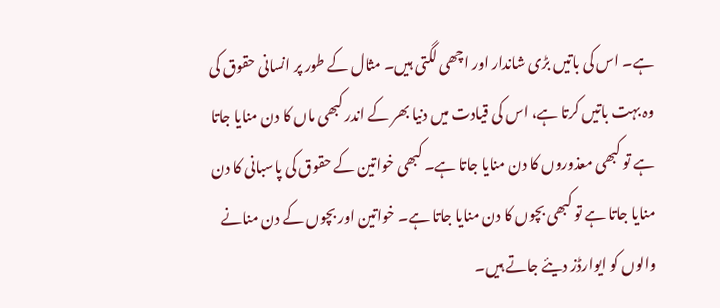ہے۔ اس کی باتیں بڑی شاندار اور اچھی لگتی ہیں۔ مثال کے طور پر انسانی حقوق کی وہ بہت باتیں کرتا ہے، اس کی قیادت میں دنیا بھر کے اندر کبھی ماں کا دن منایا جاتا ہے تو کبھی معذوروں کا دن منایا جاتا ہے۔ کبھی خواتین کے حقوق کی پاسبانی کا دن منایا جاتا ہے تو کبھی بچوں کا دن منایا جاتا ہے۔ خواتین اور بچوں کے دن منانے والوں کو ایوارڈز دیئے جاتے ہیں۔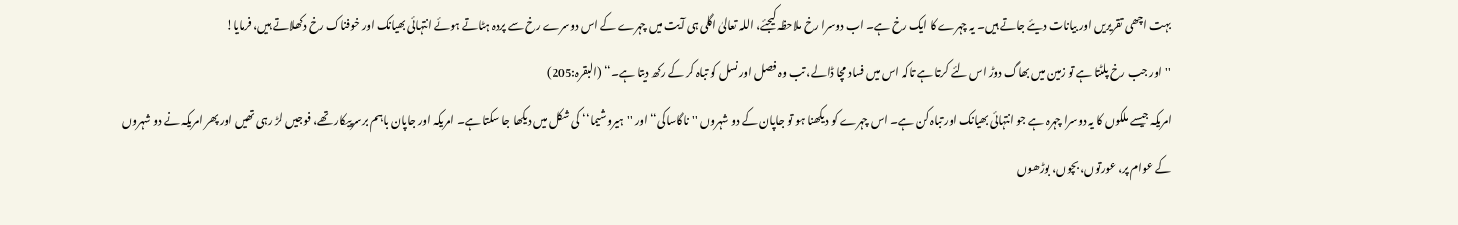بہت اچھی تقریریں اور بیانات دیئے جاتے ہیں۔ یہ چہرے کا ایک رخ ہے۔ اب دوسرا رخ ملاحظہ کیجئے، اللہ تعالیٰ اگلی ہی آیت میں چہرے کے اس دوسرے رخ سے پردہ ہٹاتے ہوئے انتہائی بھیانک اور خوفناک رخ دکھلاتے ہیں، فرمایا!
''اور جب رخ پلٹتا ہے تو زمین میں بھاگ دوڑ اس لئے کرتا ہے تاکہ اس میں فساد مچا ڈالے، تب وہ فصل اور نسل کو تباہ کر کے رکھ دیتا ہے۔‘‘ (البقرہ:205)
امریکہ جیسے ملکوں کا یہ دوسرا چہرہ ہے جو انتہائی بھیانک اور تباہ کن ہے۔ اس چہرے کو دیکھنا ہو تو جاپان کے دو شہروں ''ناگاساکی‘‘ اور ''ہیروشیما‘‘ کی شکل میں دیکھا جا سکتا ہے۔ امریکہ اور جاپان باہم برسرپیکار تھے، فوجیں لڑ رہی تھیں اور پھر امریکہ نے دو شہروں کے عوام پر، عورتوں، بچوں، بوڑھوں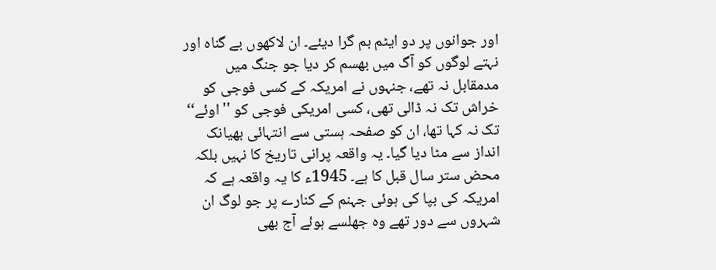اور جوانوں پر دو ایٹم بم گرا دیئے۔ ان لاکھوں بے گناہ اور نہتے لوگوں کو آگ میں بھسم کر دیا جو جنگ میں مدمقابل نہ تھے، جنہوں نے امریکہ کے کسی فوجی کو خراش تک نہ ڈالی تھی، کسی امریکی فوجی کو ''اوئے‘‘ تک نہ کہا تھا، ان کو صفحہ ہستی سے انتہائی بھیانک انداز سے مٹا دیا گیا۔ یہ واقعہ پرانی تاریخ کا نہیں بلکہ محض ستر سال قبل کا ہے۔ 1945ء کا یہ واقعہ ہے کہ امریکہ کی بپا کی ہوئی جہنم کے کنارے پر جو لوگ ان شہروں سے دور تھے وہ جھلسے ہوئے آج بھی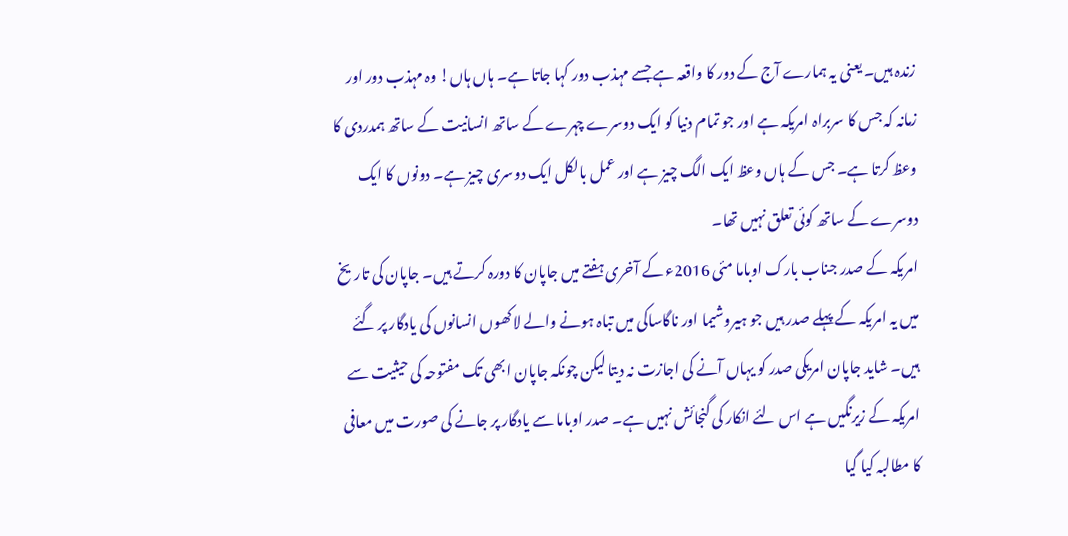زندہ ہیں۔ یعنی یہ ہمارے آج کے دور کا واقعہ ہے جسے مہذب دور کہا جاتا ہے۔ ہاں ہاں! وہ مہذب دور اور زمانہ کہ جس کا سربراہ امریکہ ہے اور جو تمام دنیا کو ایک دوسرے چہرے کے ساتھ انسانیت کے ساتھ ہمدردی کا وعظ کرتا ہے۔ جس کے ہاں وعظ ایک الگ چیز ہے اور عمل بالکل ایک دوسری چیز ہے۔ دونوں کا ایک دوسرے کے ساتھ کوئی تعلق نہیں تھا۔
امریکہ کے صدر جناب بارک اوباما مئی 2016ء کے آخری ہفتے میں جاپان کا دورہ کرتے ہیں۔ جاپان کی تاریخ میں یہ امریکہ کے پہلے صدر ہیں جو ہیروشیما اور ناگاساکی میں تباہ ہونے والے لاکھوں انسانوں کی یادگار پر گئے ہیں۔ شاید جاپان امریکی صدر کو یہاں آنے کی اجازت نہ دیتا لیکن چونکہ جاپان ابھی تک مفتوحہ کی حیثیت سے امریکہ کے زیرنگیں ہے اس لئے انکار کی گنجائش نہیں ہے۔ صدر اوباما سے یادگار پر جانے کی صورت میں معافی کا مطالبہ کیا گیا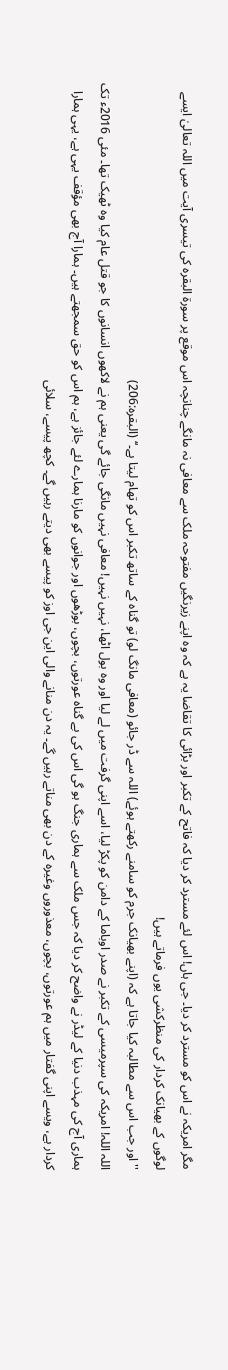مگر امریکہ نے اس کو مسترد کر دیا۔ جی ہاں! اس لئے مسترد کر دیا کہ فاتح کے تکبر اور بڑائی کا تقاضا یہ ہے کہ وہ اپنے زیرنگیں مفتوحہ ملک سے معافی نہ مانگے چنانچہ اس موقع پر سورۃ البقرہ کی تیسری آیت میں اللہ تعالیٰ ایسے لوگوں کے بھیانک کردار کی منظرکشی یوں فرماتے ہیں!
''اور جب اس سے مطالبہ کیا جاتا ہے کہ (اپنے بھیانک جرم کو سامنے رکھتے ہوئے) اللہ سے ڈر جائو (معافی مانگ لو) تو گناہ کے ساتھ تکبر اس کو تھام لیتا ہے۔‘‘ (البقرہ:206)
اللہ اللہ! امریکہ کی سپرمیسی کے تکبر نے صدر اوباما کے دامن کو پکڑ لیا، اسے اپنی گرفت میں لے لیا اور وہ بول اٹھا، نہیں نہیں! معافی نہیں مانگی جائے گی یعنی ہم نے لاکھوں انسانوں کا جو قتل عام کیا وہ ٹھیک تھا۔ مئی 2016ء تک ہماری آج کی مہذب دنیا کے لیڈر نے واضح کر دیا کہ جس ملک سے ہماری جنگ ہو گی اس کی بے گناہ عورتوں، بچوں، بوڑھوں اور جوانوں کو مارنا ہمارے لئے جائز ہے، ہم اس کو حق سمجھتے ہیں۔ ہمارا آج بھی مؤقف یہی ہے، یہی ہمارا کردار ہے، ویسے اپنی گفتار میں ہم عورتوں، بچوں، معذوروں وغیرہ کے دن بھی مناتے رہیں گے۔ یہ دن منانے والی این جی اوز کو پیسے بھی دیتے رہیں گے۔ کچھ پیسے، سلائی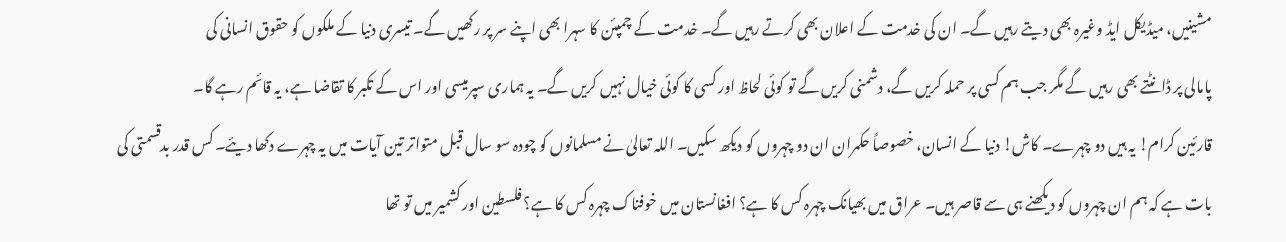مشینیں، میڈیکل ایڈ وغیرہ بھی دیتے رہیں گے۔ ان کی خدمت کے اعلان بھی کرتے رہیں گے۔ خدمت کے چمپئن کا سہرا بھی اپنے سر پر رکھیں گے۔ تیسری دنیا کے ملکوں کو حقوق انسانی کی
پامالی پر ڈانٹتے بھی رہیں گے مگر جب ہم کسی پر حملہ کریں گے، دشمنی کریں گے تو کوئی لحاظ اور کسی کا کوئی خیال نہیں کریں گے۔ یہ ہماری سپرمیسی اور اس کے تکبر کا تقاضا ہے، یہ قائم رہے گا۔
قارئین کرام! یہ ہیں دو چہرے۔ کاش! دنیا کے انسان، خصوصاً حکمران ان دو چہروں کو دیکھ سکیں۔ اللہ تعالیٰ نے مسلمانوں کو چودہ سو سال قبل متواتر تین آیات میں یہ چہرے دکھا دیئے۔ کس قدر بدقسمتی کی بات ہے کہ ہم ان چہروں کو دیکھنے ہی سے قاصر ہیں۔ عراق میں بھیانک چہرہ کس کا ہے؟ افغانستان میں خوفناک چہرہ کس کا ہے؟ فلسطین اور کشمیر میں تو تھا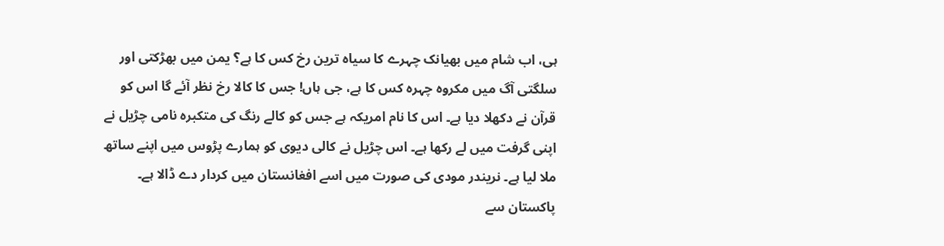ہی، اب شام میں بھیانک چہرے کا سیاہ ترین رخ کس کا ہے؟ یمن میں بھڑکتی اور سلگتی آگ میں مکروہ چہرہ کس کا ہے، جی ہاں! جس کا کالا رخ نظر آئے گا اس کو قرآن نے دکھلا دیا ہے۔ اس کا نام امریکہ ہے جس کو کالے رنگ کی متکبرہ نامی چڑیل نے اپنی گرفت میں لے رکھا ہے۔ اس چڑیل نے کالی دیوی کو ہمارے پڑوس میں اپنے ساتھ ملا لیا ہے۔ نریندر مودی کی صورت میں اسے افغانستان میں کردار دے ڈالا ہے۔ پاکستان سے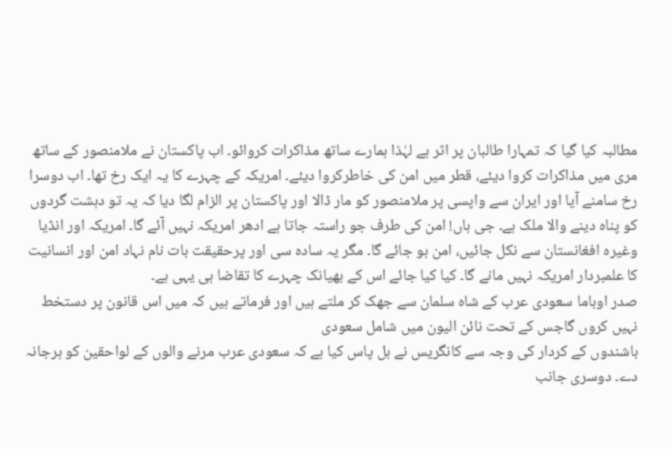مطالبہ کیا گیا کہ تمہارا طالبان پر اثر ہے لہٰذا ہمارے ساتھ مذاکرات کروائو۔ اب پاکستان نے ملامنصور کے ساتھ مری میں مذاکرات کروا دیئے، قطر میں امن کی خاطرکروا دیئے۔ امریکہ کے چہرے کا یہ ایک رخ تھا۔ اب دوسرا رخ سامنے آیا اور ایران سے واپسی پر ملامنصور کو مار ڈالا اور پاکستان پر الزام لگا دیا کہ یہ تو دہشت گردوں کو پناہ دینے والا ملک ہے۔ جی ہاں! امن کی طرف جو راستہ جاتا ہے ادھر امریکہ نہیں آئے گا۔ امریکہ اور انڈیا وغیرہ افغانستان سے نکل جائیں، امن ہو جائے گا۔ مگر یہ سادہ سی اور پرحقیقت بات نام نہاد امن اور انسانیت کا علمبردار امریکہ نہیں مانے گا۔ کیا کیا جائے اس کے بھیانک چہرے کا تقاضا ہی یہی ہے۔
صدر اوباما سعودی عرب کے شاہ سلمان سے جھک کر ملتے ہیں اور فرماتے ہیں کہ میں اس قانون پر دستخط نہیں کروں گاجس کے تحت نائن الیون میں شامل سعودی
باشندوں کے کردار کی وجہ سے کانگریس نے بل پاس کیا ہے کہ سعودی عرب مرنے والوں کے لواحقین کو ہرجانہ دے۔ دوسری جانب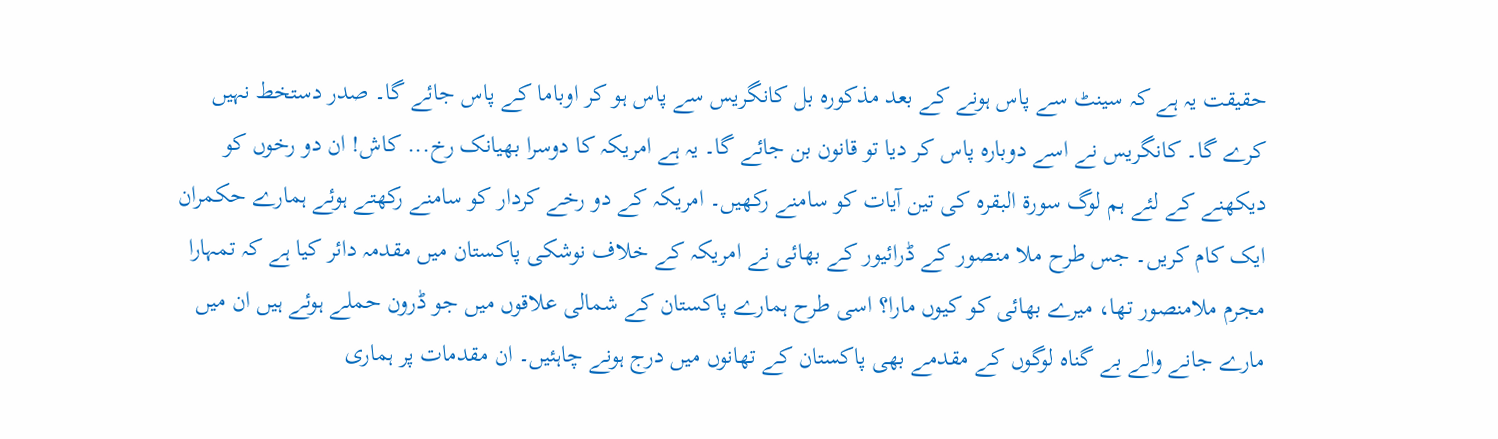حقیقت یہ ہے کہ سینٹ سے پاس ہونے کے بعد مذکورہ بل کانگریس سے پاس ہو کر اوباما کے پاس جائے گا۔ صدر دستخط نہیں کرے گا۔ کانگریس نے اسے دوبارہ پاس کر دیا تو قانون بن جائے گا۔ یہ ہے امریکہ کا دوسرا بھیانک رخ... کاش! ان دو رخوں کو دیکھنے کے لئے ہم لوگ سورۃ البقرہ کی تین آیات کو سامنے رکھیں۔ امریکہ کے دو رخے کردار کو سامنے رکھتے ہوئے ہمارے حکمران ایک کام کریں۔ جس طرح ملا منصور کے ڈرائیور کے بھائی نے امریکہ کے خلاف نوشکی پاکستان میں مقدمہ دائر کیا ہے کہ تمہارا مجرم ملامنصور تھا، میرے بھائی کو کیوں مارا؟ اسی طرح ہمارے پاکستان کے شمالی علاقوں میں جو ڈرون حملے ہوئے ہیں ان میں مارے جانے والے بے گناہ لوگوں کے مقدمے بھی پاکستان کے تھانوں میں درج ہونے چاہئیں۔ ان مقدمات پر ہماری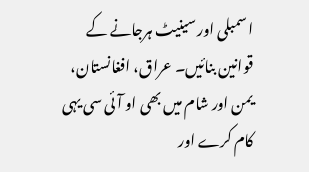اسمبلی اور سینیٹ ہرجانے کے قوانین بنائیں۔ عراق، افغانستان، یمن اور شام میں بھی او آئی سی یہی کام کرے اور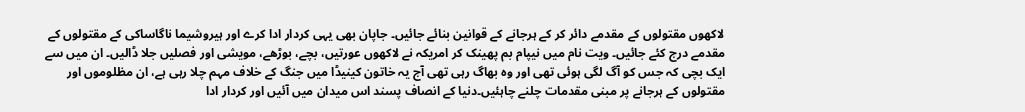لاکھوں مقتولوں کے مقدمے دائر کر کے ہرجانے کے قوانین بنائے جائیں۔ جاپان بھی یہی کردار ادا کرے اور ہیروشیما ناگاساکی کے مقتولوں کے مقدمے درج کئے جائیں۔ ویت نام میں نیپام بم پھینک کر امریکہ نے لاکھوں عورتیں، بچے، بوڑھے، مویشی اور فصلیں جلا ڈالیں۔ ان میں سے ایک بچی کہ جس کو آگ لگی ہوئی تھی اور وہ بھاگ رہی تھی آج یہ خاتون کینیڈا میں جنگ کے خلاف مہم چلا رہی ہے، ان مظلوموں اور مقتولوں کے ہرجانے پر مبنی مقدمات چلنے چاہئیں۔دنیا کے انصاف پسند اس میدان میں آئیں اور کردار ادا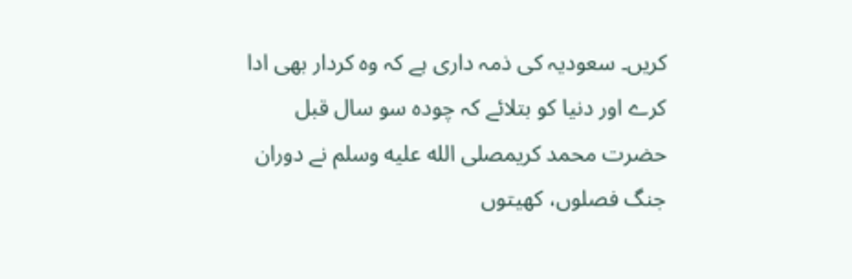کریں۔ سعودیہ کی ذمہ داری ہے کہ وہ کردار بھی ادا کرے اور دنیا کو بتلائے کہ چودہ سو سال قبل حضرت محمد کریمصلى الله عليه وسلم نے دوران جنگ فصلوں، کھیتوں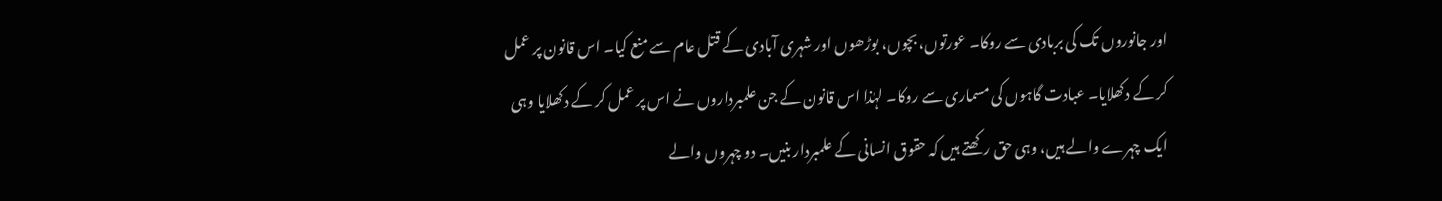اور جانوروں تک کی بربادی سے روکا۔ عورتوں، بچوں، بوڑھوں اور شہری آبادی کے قتل عام سے منع کیا۔ اس قانون پر عمل کر کے دکھلایا۔ عبادت گاہوں کی مسماری سے روکا۔ لہٰذا اس قانون کے جن علمبرداروں نے اس پر عمل کر کے دکھلایا وہی ایک چہرے والے ہیں، وہی حق رکھتے ہیں کہ حقوق انسانی کے علمبردار بنیں۔ دو چہروں والے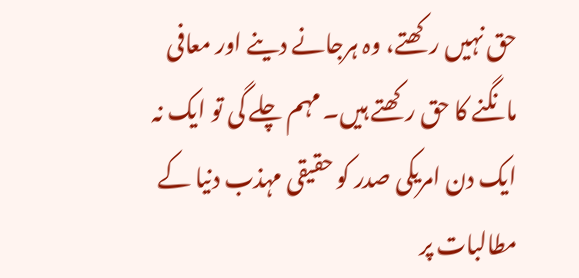حق نہیں رکھتے، وہ ہرجانے دینے اور معافی مانگنے کا حق رکھتے ہیں۔ مہم چلے گی تو ایک نہ ایک دن امریکی صدر کو حقیقی مہذب دنیا کے مطالبات پر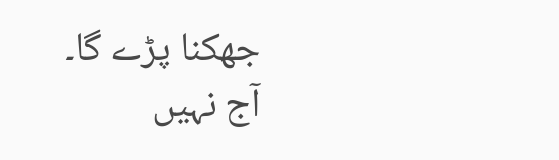جھکنا پڑے گا۔ آج نہیں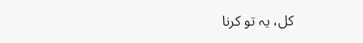کل، یہ تو کرنا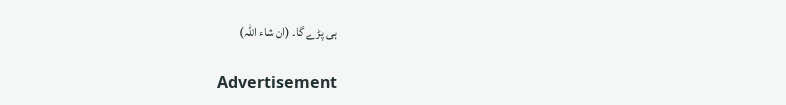ہی پڑے گا۔ (ان شاء اللہ)

Advertisement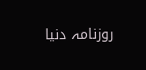روزنامہ دنیا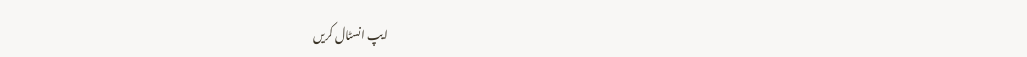ایپ انسٹال کریں